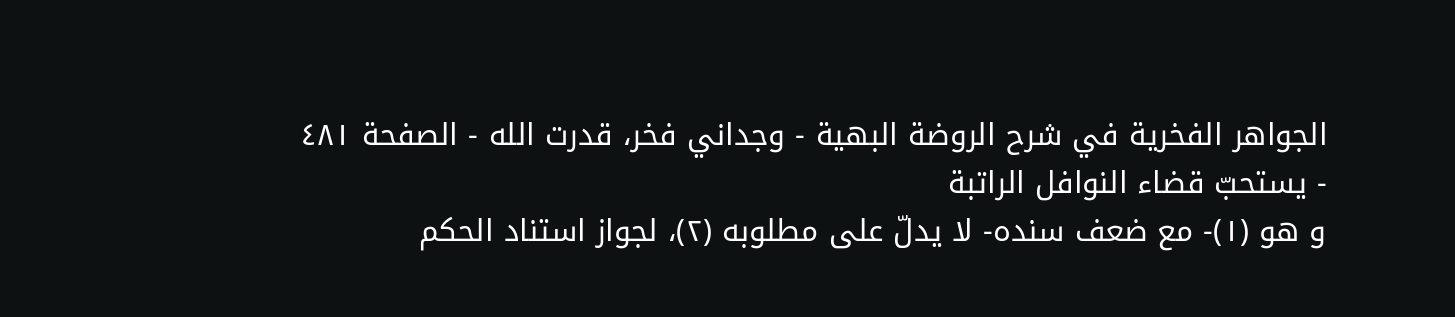الجواهر الفخرية في شرح الروضة البهية - وجداني فخر، قدرت الله - الصفحة ٤٨١ - يستحبّ قضاء النوافل الراتبة
و هو (١)- مع ضعف سنده- لا يدلّ على مطلوبه (٢)، لجواز استناد الحكم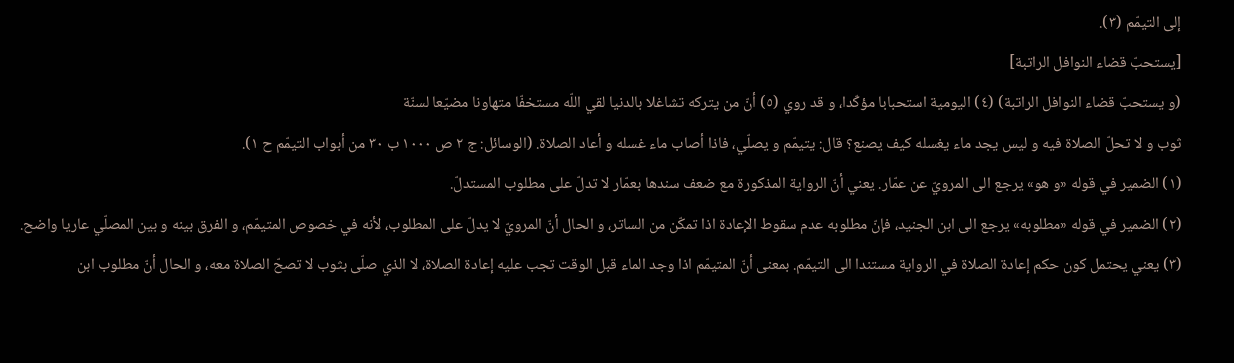إلى التيمّم (٣).
[يستحبّ قضاء النوافل الراتبة]
(و يستحبّ قضاء النوافل الراتبة) (٤) اليومية استحبابا مؤكّدا، و قد روي (٥) أنّ من يتركه تشاغلا بالدنيا لقي اللّه مستخفّا متهاونا مضيّعا لسنّة
ثوب و لا تحلّ الصلاة فيه و ليس يجد ماء يغسله كيف يصنع؟ قال: يتيمّم و يصلّي، فاذا أصاب ماء غسله و أعاد الصلاة. (الوسائل: ج ٢ ص ١٠٠٠ ب ٣٠ من أبواب التيمّم ح ١).
(١) الضمير في قوله «و هو» يرجع الى المرويّ عن عمّار. يعني أنّ الرواية المذكورة مع ضعف سندها بعمّار لا تدلّ على مطلوب المستدلّ.
(٢) الضمير في قوله «مطلوبه» يرجع الى ابن الجنيد، فإنّ مطلوبه عدم سقوط الإعادة اذا تمكّن من الساتر، و الحال أنّ المرويّ لا يدلّ على المطلوب، لأنه في خصوص المتيمّم، و الفرق بينه و بين المصلّي عاريا واضح.
(٣) يعني يحتمل كون حكم إعادة الصلاة في الرواية مستندا الى التيمّم. بمعنى أنّ المتيمّم اذا وجد الماء قبل الوقت تجب عليه إعادة الصلاة، لا الذي صلّى بثوب لا تصحّ الصلاة معه، و الحال أنّ مطلوب ابن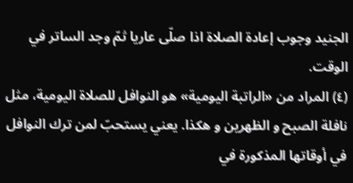الجنيد وجوب إعادة الصلاة اذا صلّى عاريا ثمّ وجد الساتر في الوقت.
(٤) المراد من «الراتبة اليومية» هو النوافل للصلاة اليومية، مثل نافلة الصبح و الظهرين و هكذا. يعني يستحبّ لمن ترك النوافل في أوقاتها المذكورة في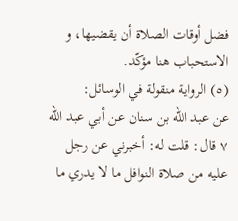فضل أوقات الصلاة أن يقضيها، و الاستحباب هنا مؤكّد.
(٥) الرواية منقولة في الوسائل:
عن عبد اللّه بن سنان عن أبي عبد اللّه ٧ قال: قلت له: أخبرني عن رجل عليه من صلاة النوافل ما لا يدري ما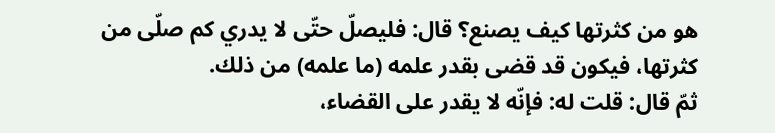هو من كثرتها كيف يصنع؟ قال: فليصلّ حتّى لا يدري كم صلّى من كثرتها، فيكون قد قضى بقدر علمه (ما علمه) من ذلك.
ثمّ قال: قلت له: فإنّه لا يقدر على القضاء،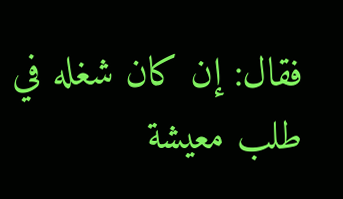فقال: إن كان شغله في طلب معيشة